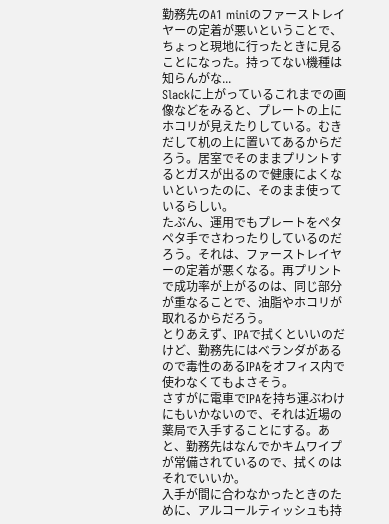勤務先のA1 miniのファーストレイヤーの定着が悪いということで、ちょっと現地に行ったときに見ることになった。持ってない機種は知らんがな...
Slackに上がっているこれまでの画像などをみると、プレートの上にホコリが見えたりしている。むきだして机の上に置いてあるからだろう。居室でそのままプリントするとガスが出るので健康によくないといったのに、そのまま使っているらしい。
たぶん、運用でもプレートをペタペタ手でさわったりしているのだろう。それは、ファーストレイヤーの定着が悪くなる。再プリントで成功率が上がるのは、同じ部分が重なることで、油脂やホコリが取れるからだろう。
とりあえず、IPAで拭くといいのだけど、勤務先にはベランダがあるので毒性のあるIPAをオフィス内で使わなくてもよさそう。
さすがに電車でIPAを持ち運ぶわけにもいかないので、それは近場の薬局で入手することにする。あと、勤務先はなんでかキムワイプが常備されているので、拭くのはそれでいいか。
入手が間に合わなかったときのために、アルコールティッシュも持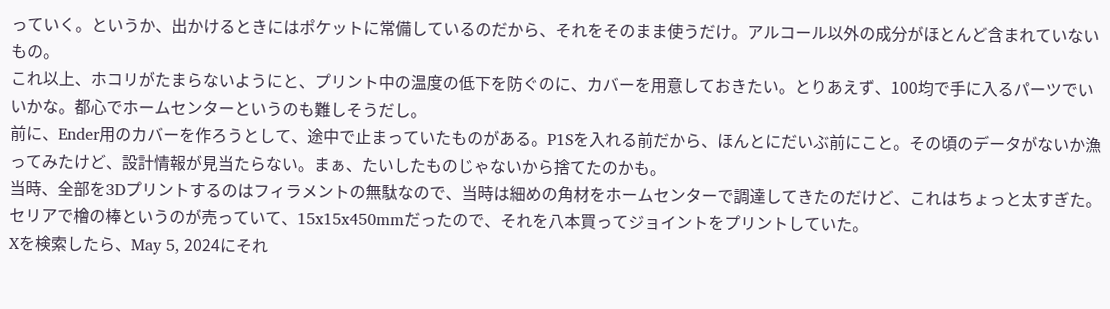っていく。というか、出かけるときにはポケットに常備しているのだから、それをそのまま使うだけ。アルコール以外の成分がほとんど含まれていないもの。
これ以上、ホコリがたまらないようにと、プリント中の温度の低下を防ぐのに、カバーを用意しておきたい。とりあえず、100均で手に入るパーツでいいかな。都心でホームセンターというのも難しそうだし。
前に、Ender用のカバーを作ろうとして、途中で止まっていたものがある。P1Sを入れる前だから、ほんとにだいぶ前にこと。その頃のデータがないか漁ってみたけど、設計情報が見当たらない。まぁ、たいしたものじゃないから捨てたのかも。
当時、全部を3Dプリントするのはフィラメントの無駄なので、当時は細めの角材をホームセンターで調達してきたのだけど、これはちょっと太すぎた。
セリアで檜の棒というのが売っていて、15x15x450mmだったので、それを八本買ってジョイントをプリントしていた。
Xを検索したら、May 5, 2024にそれ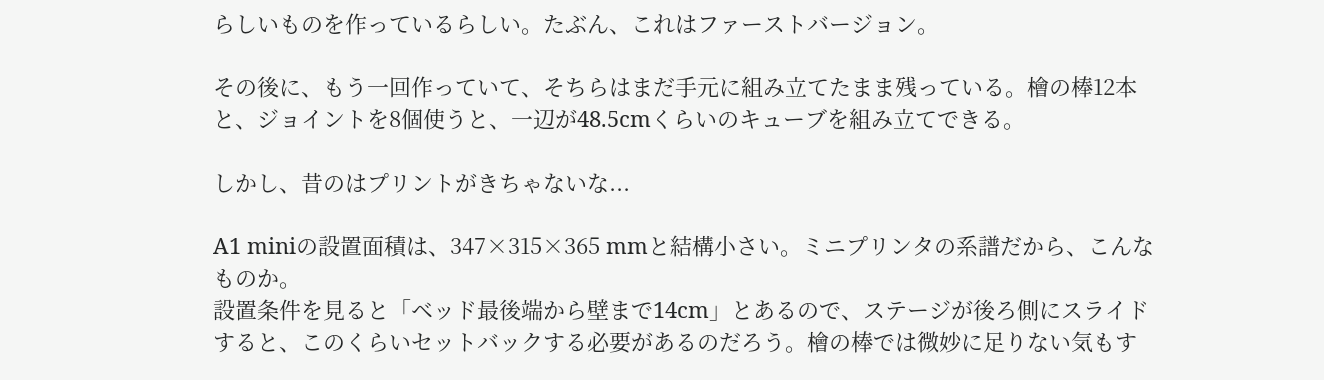らしいものを作っているらしい。たぶん、これはファーストバージョン。

その後に、もう一回作っていて、そちらはまだ手元に組み立てたまま残っている。檜の棒12本と、ジョイントを8個使うと、一辺が48.5cmくらいのキューブを組み立てできる。

しかし、昔のはプリントがきちゃないな...

A1 miniの設置面積は、347×315×365 mmと結構小さい。ミニプリンタの系譜だから、こんなものか。
設置条件を見ると「ベッド最後端から壁まで14cm」とあるので、ステージが後ろ側にスライドすると、このくらいセットバックする必要があるのだろう。檜の棒では微妙に足りない気もす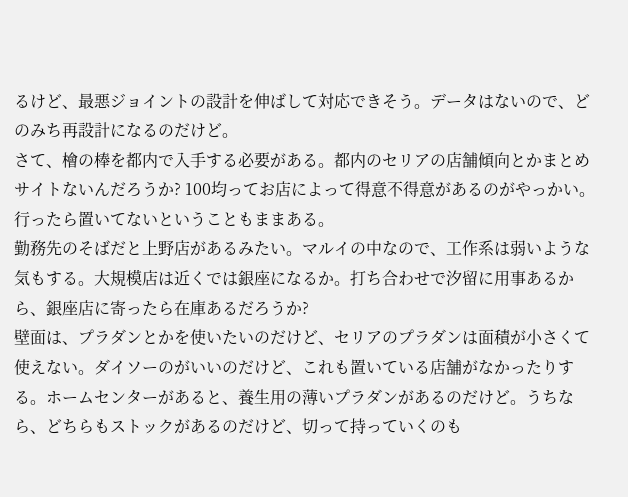るけど、最悪ジョイントの設計を伸ばして対応できそう。データはないので、どのみち再設計になるのだけど。
さて、檜の棒を都内で入手する必要がある。都内のセリアの店舗傾向とかまとめサイトないんだろうか? 100均ってお店によって得意不得意があるのがやっかい。行ったら置いてないということもままある。
勤務先のそばだと上野店があるみたい。マルイの中なので、工作系は弱いような気もする。大規模店は近くでは銀座になるか。打ち合わせで汐留に用事あるから、銀座店に寄ったら在庫あるだろうか?
壁面は、プラダンとかを使いたいのだけど、セリアのプラダンは面積が小さくて使えない。ダイソーのがいいのだけど、これも置いている店舗がなかったりする。ホームセンターがあると、養生用の薄いプラダンがあるのだけど。うちなら、どちらもストックがあるのだけど、切って持っていくのも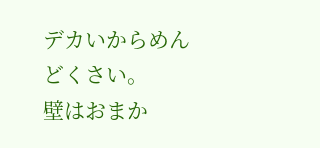デカいからめんどくさい。
壁はおまか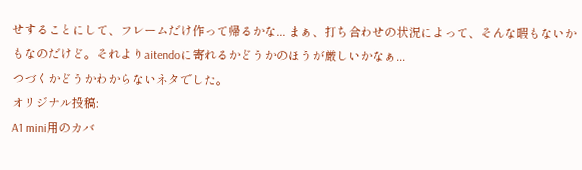せすることにして、フレームだけ作って帰るかな... まぁ、打ち合わせの状況によって、そんな暇もないかもなのだけど。それよりaitendoに寄れるかどうかのほうが厳しいかなぁ...
つづくかどうかわからないネタでした。
オリジナル投稿:
A1 mini用のカバ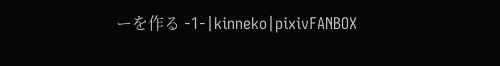ーを作る -1-|kinneko|pixivFANBOX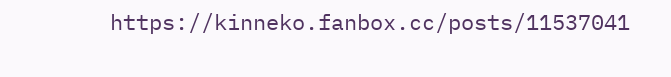https://kinneko.fanbox.cc/posts/11537041